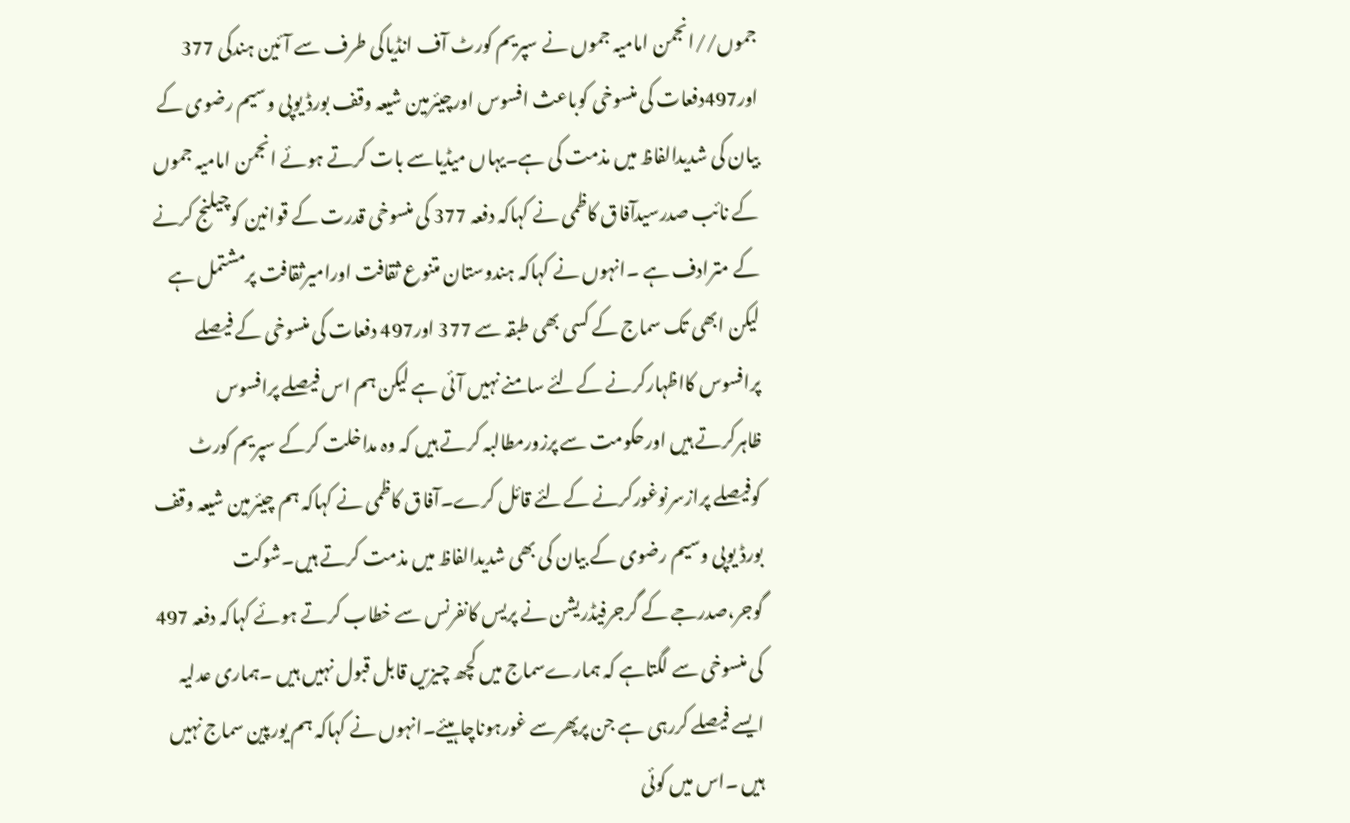جموں//انجمن امامیہ جموں نے سپریم کورٹ آف انڈیاکی طرف سے آئین ہندکی 377 اور497دفعات کی منسوخی کوباعث افسوس اورچیئرمین شیعہ وقف بورڈ یوپی وسیم رضوی کے بیان کی شدیدالفاظ میں مذمت کی ہے۔یہاں میڈیاسے بات کرتے ہوئے انجمن امامیہ جموں کے نائب صدرسیدآفاق کاظمی نے کہاکہ دفعہ 377 کی منسوخی قدرت کے قوانین کوچیلنج کرنے کے مترادف ہے ۔انہوں نے کہاکہ ہندوستان متنوع ثقافت اورامیرثقافت پرمشتمل ہے لیکن ابھی تک سماج کے کسی بھی طبقہ سے 377 اور497 دفعات کی منسوخی کے فیصلے پرافسوس کااظہارکرنے کےلئے سامنے نہیں آئی ہے لیکن ہم اس فیصلے پرافسوس ظاہرکرتے ہیں اورحکومت سے پرزورمطالبہ کرتے ہیں کہ وہ مداخلت کرکے سپریم کورٹ کوفیصلے پرازسرنوغورکرنے کےلئے قائل کرے۔آفاق کاظمی نے کہاکہ ہم چیئرمین شیعہ وقف بورڈ یوپی وسیم رضوی کے بیان کی بھی شدیدالفاظ میں مذمت کرتے ہیں۔شوکت گوجر،صدرجے کے گرجرفیڈریشن نے پریس کانفرنس سے خطاب کرتے ہوئے کہاکہ دفعہ 497 کی منسوخی سے لگتاہے کہ ہمارےسماج میں کچھ چیزیں قابل قبول نہیں ہیں ۔ہماری عدلیہ ایسے فیصلے کررہی ہے جن پرپھرسے غورہوناچاہیئے۔انہوں نے کہاکہ ہم یورپین سماج نہیں ہیں ۔اس میں کوئی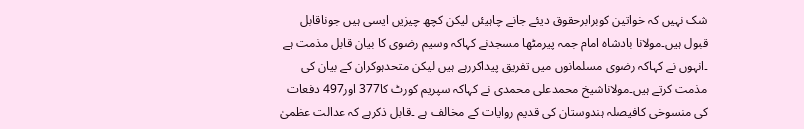شک نہیں کہ خواتین کوبرابرحقوق دیئے جانے چاہیئں لیکن کچھ چیزیں ایسی ہیں جوناقابل قبول ہیں۔مولانا بادشاہ امام جمہ پیرمٹھا مسجدنے کہاکہ وسیم رضوی کا بیان قابل مذمت ہے ۔انہوں نے کہاکہ رضوی مسلمانوں میں تفریق پیداکررہے ہیں لیکن متحدہوکران کے بیان کی مذمت کرتے ہیں۔مولاناشیخ محمدعلی محمدی نے کہاکہ سپریم کورٹ کا377 اور497 دفعات کی منسوخی کافیصلہ ہندوستان کی قدیم روایات کے مخالف ہے ۔قابل ذکرہے کہ عدالت عظمیٰ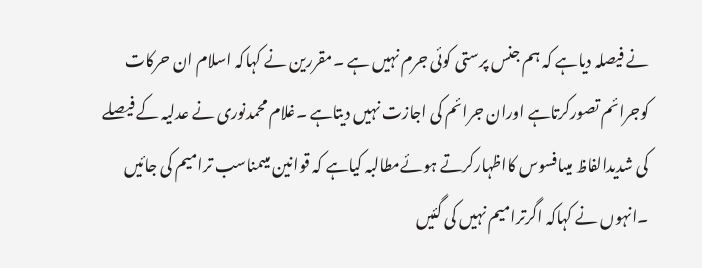نے فیصلہ دیاہے کہ ہم جنس پرستی کوئی جرم نہیں ہے ۔مقررین نے کہاکہ اسلام ان حرکات کوجرائم تصورکرتاہے اوران جرائم کی اجازت نہیں دیتاہے ۔غلام محمدنوری نے عدلیہ کے فیصلے کی شدیدالفاظ میںافسوس کااظہارکرتے ہوئےمطالبہ کیاہے کہ قوانین میںمناسب ترامیم کی جائیں ۔انہوں نے کہاکہ اگرترامیم نہیں کی گئیں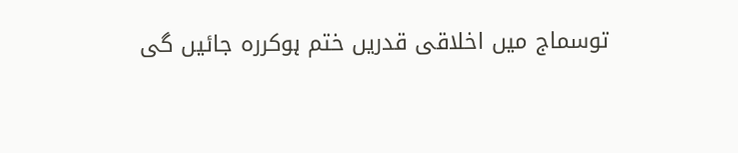توسماج میں اخلاقی قدریں ختم ہوکررہ جائیں گی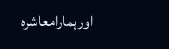اورہمارامعاشرہ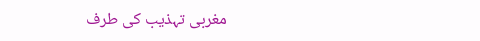مغربی تہذیب کی طرف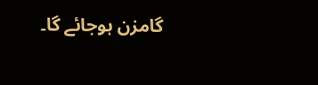گامزن ہوجائے گا۔